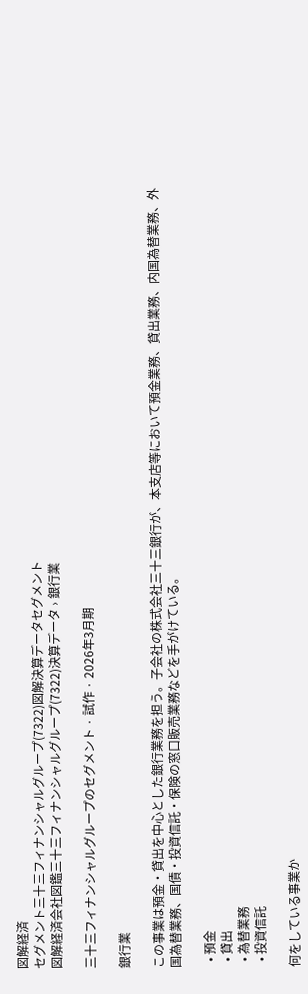図解経済
セグメント三十三フィナンシャルグループ(7322)図解決算データセグメント
図解経済会社図鑑三十三フィナンシャルグループ(7322)決算データ › 銀行業

三十三フィナンシャルグループのセグメント · 試作 · 2026年3月期

銀行業

この事業は預金・貸出を中心とした銀行業務を担う。子会社の株式会社三十三銀行が、本支店等において預金業務、貸出業務、内国為替業務、外国為替業務、国債・投資信託・保険の窓口販売業務などを手がけている。

  • 預金
  • 貸出
  • 為替業務
  • 投資信託

何をしている事業か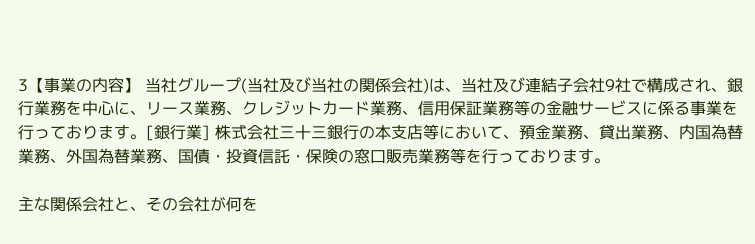3【事業の内容】 当社グループ(当社及び当社の関係会社)は、当社及び連結子会社9社で構成され、銀行業務を中心に、リース業務、クレジットカード業務、信用保証業務等の金融サービスに係る事業を行っております。[銀行業] 株式会社三十三銀行の本支店等において、預金業務、貸出業務、内国為替業務、外国為替業務、国債・投資信託・保険の窓口販売業務等を行っております。

主な関係会社と、その会社が何を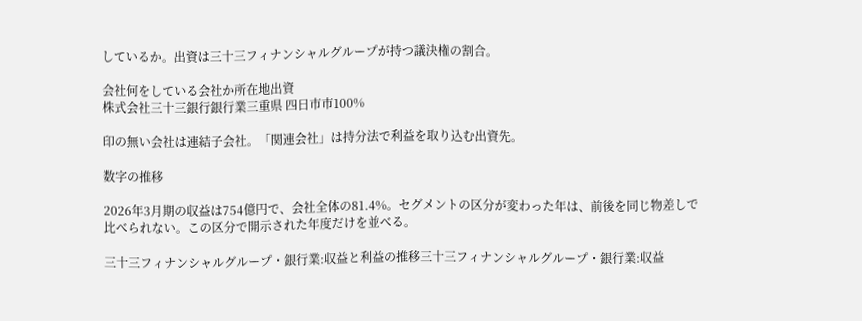しているか。出資は三十三フィナンシャルグループが持つ議決権の割合。

会社何をしている会社か所在地出資
株式会社三十三銀行銀行業三重県 四日市市100%

印の無い会社は連結子会社。「関連会社」は持分法で利益を取り込む出資先。

数字の推移

2026年3月期の収益は754億円で、会社全体の81.4%。セグメントの区分が変わった年は、前後を同じ物差しで比べられない。この区分で開示された年度だけを並べる。

三十三フィナンシャルグループ・銀行業:収益と利益の推移三十三フィナンシャルグループ・銀行業:収益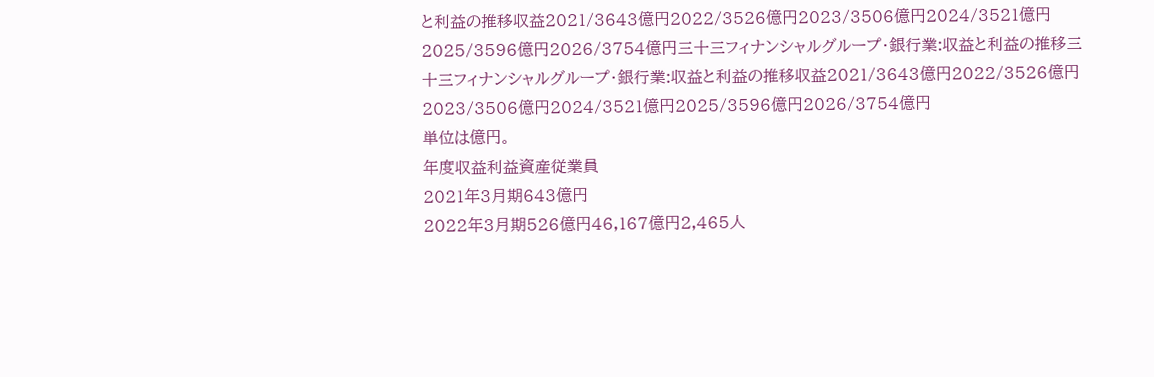と利益の推移収益2021/3643億円2022/3526億円2023/3506億円2024/3521億円2025/3596億円2026/3754億円三十三フィナンシャルグループ・銀行業:収益と利益の推移三十三フィナンシャルグループ・銀行業:収益と利益の推移収益2021/3643億円2022/3526億円2023/3506億円2024/3521億円2025/3596億円2026/3754億円
単位は億円。
年度収益利益資産従業員
2021年3月期643億円
2022年3月期526億円46,167億円2,465人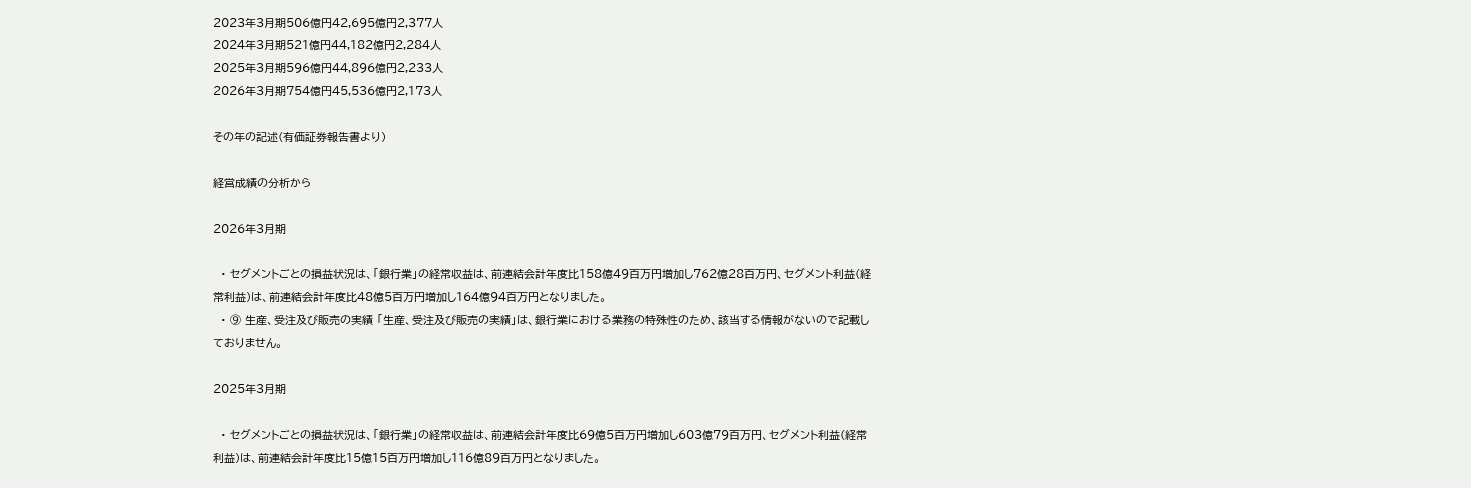2023年3月期506億円42,695億円2,377人
2024年3月期521億円44,182億円2,284人
2025年3月期596億円44,896億円2,233人
2026年3月期754億円45,536億円2,173人

その年の記述(有価証券報告書より)

経営成績の分析から

2026年3月期

  • セグメントごとの損益状況は、「銀行業」の経常収益は、前連結会計年度比158億49百万円増加し762億28百万円、セグメント利益(経常利益)は、前連結会計年度比48億5百万円増加し164億94百万円となりました。
  • ⑨ 生産、受注及び販売の実績 「生産、受注及び販売の実績」は、銀行業における業務の特殊性のため、該当する情報がないので記載しておりません。

2025年3月期

  • セグメントごとの損益状況は、「銀行業」の経常収益は、前連結会計年度比69億5百万円増加し603億79百万円、セグメント利益(経常利益)は、前連結会計年度比15億15百万円増加し116億89百万円となりました。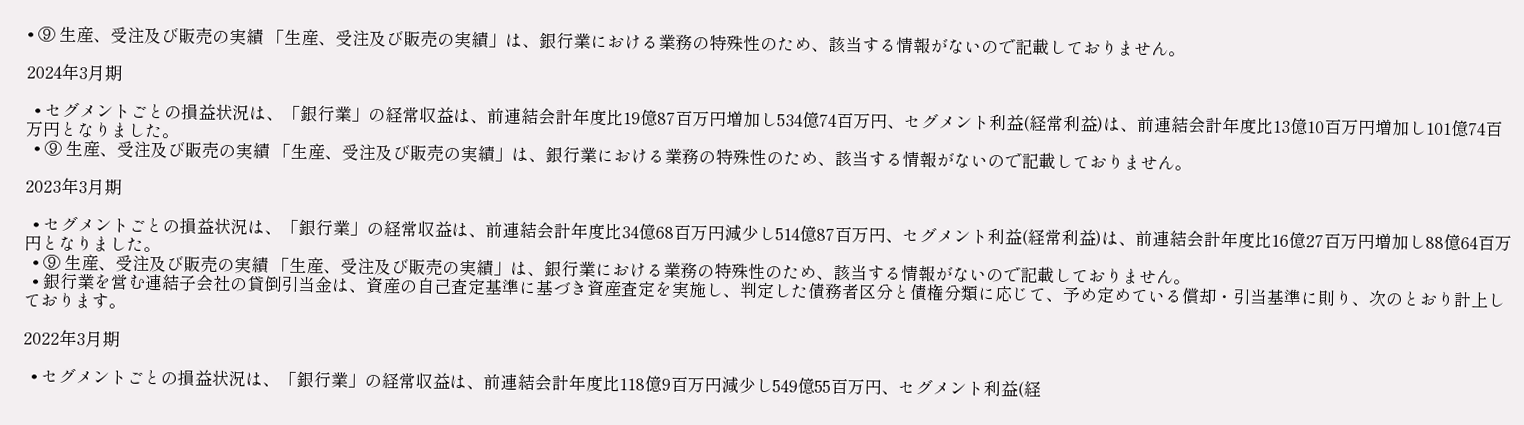• ⑨ 生産、受注及び販売の実績 「生産、受注及び販売の実績」は、銀行業における業務の特殊性のため、該当する情報がないので記載しておりません。

2024年3月期

  • セグメントごとの損益状況は、「銀行業」の経常収益は、前連結会計年度比19億87百万円増加し534億74百万円、セグメント利益(経常利益)は、前連結会計年度比13億10百万円増加し101億74百万円となりました。
  • ⑨ 生産、受注及び販売の実績 「生産、受注及び販売の実績」は、銀行業における業務の特殊性のため、該当する情報がないので記載しておりません。

2023年3月期

  • セグメントごとの損益状況は、「銀行業」の経常収益は、前連結会計年度比34億68百万円減少し514億87百万円、セグメント利益(経常利益)は、前連結会計年度比16億27百万円増加し88億64百万円となりました。
  • ⑨ 生産、受注及び販売の実績 「生産、受注及び販売の実績」は、銀行業における業務の特殊性のため、該当する情報がないので記載しておりません。
  • 銀行業を営む連結子会社の貸倒引当金は、資産の自己査定基準に基づき資産査定を実施し、判定した債務者区分と債権分類に応じて、予め定めている償却・引当基準に則り、次のとおり計上しております。

2022年3月期

  • セグメントごとの損益状況は、「銀行業」の経常収益は、前連結会計年度比118億9百万円減少し549億55百万円、セグメント利益(経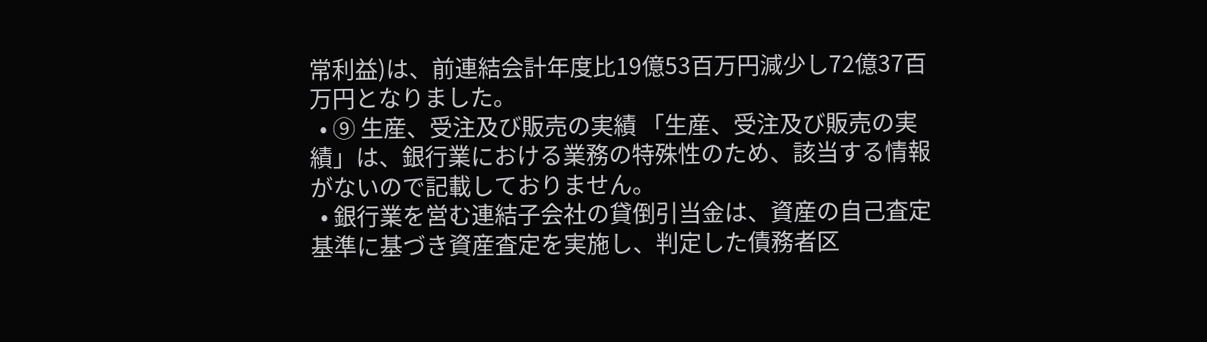常利益)は、前連結会計年度比19億53百万円減少し72億37百万円となりました。
  • ⑨ 生産、受注及び販売の実績 「生産、受注及び販売の実績」は、銀行業における業務の特殊性のため、該当する情報がないので記載しておりません。
  • 銀行業を営む連結子会社の貸倒引当金は、資産の自己査定基準に基づき資産査定を実施し、判定した債務者区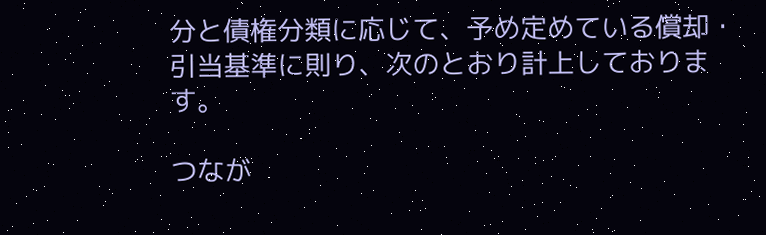分と債権分類に応じて、予め定めている償却・引当基準に則り、次のとおり計上しております。

つなが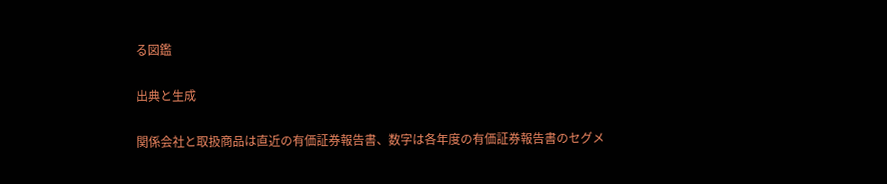る図鑑

出典と生成

関係会社と取扱商品は直近の有価証券報告書、数字は各年度の有価証券報告書のセグメ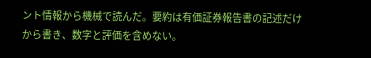ント情報から機械で読んだ。要約は有価証券報告書の記述だけから書き、数字と評価を含めない。